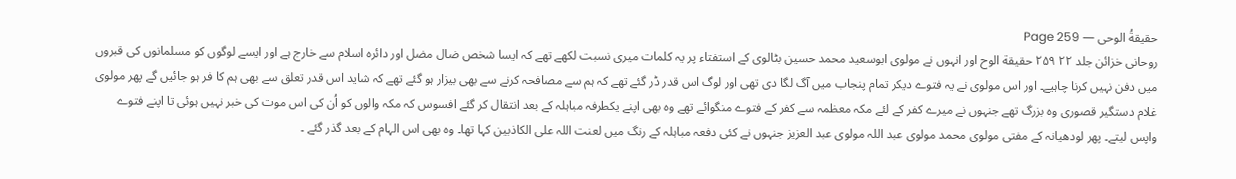حقیقةُ الوحی — Page 259
روحانی خزائن جلد ۲۲ ۲۵۹ حقيقة الوح اور انہوں نے مولوی ابوسعید محمد حسین بٹالوی کے استفتاء پر یہ کلمات میری نسبت لکھے تھے کہ ایسا شخص ضال مضل اور دائرہ اسلام سے خارج ہے اور ایسے لوگوں کو مسلمانوں کی قبروں میں دفن نہیں کرنا چاہیے۔ اور اس مولوی نے یہ فتوے دیکر تمام پنجاب میں آگ لگا دی تھی اور لوگ اس قدر ڈر گئے تھے کہ ہم سے مصافحہ کرنے سے بھی بیزار ہو گئے تھے کہ شاید اس قدر تعلق سے بھی ہم کا فر ہو جائیں گے پھر مولوی غلام دستگیر قصوری وہ بزرگ تھے جنہوں نے میرے کفر کے لئے مکہ معظمہ سے کفر کے فتوے منگوائے تھے وہ بھی اپنے یکطرفہ مباہلہ کے بعد انتقال کر گئے افسوس کہ مکہ والوں کو اُن کی اس موت کی خبر نہیں ہوئی تا اپنے فتوے واپس لیتے۔ پھر لودھیانہ کے مفتی مولوی محمد مولوی عبد اللہ مولوی عبد العزیز جنہوں نے کئی دفعہ مباہلہ کے رنگ میں لعنت اللہ علی الکاذبین کہا تھا۔ وہ بھی اس الہام کے بعد گذر گئے ۔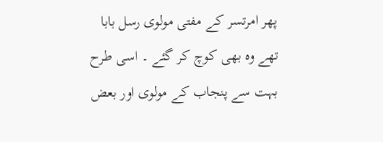پھر امرتسر کے مفتی مولوی رسل بابا تھے وہ بھی کوچ کر گئے ۔ اسی طرح بہت سے پنجاب کے مولوی اور بعض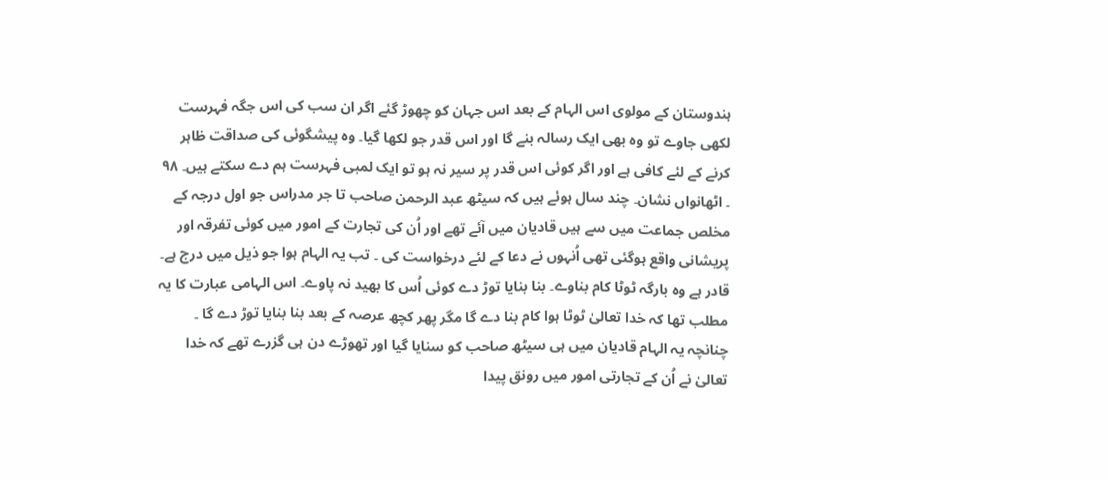ہندوستان کے مولوی اس الہام کے بعد اس جہان کو چھوڑ گئے اگر ان سب کی اس جگہ فہرست لکھی جاوے تو وہ بھی ایک رسالہ بنے گا اور اس قدر جو لکھا گیا۔ وہ پیشگوئی کی صداقت ظاہر کرنے کے لئے کافی ہے اور اگر کوئی اس قدر پر سیر نہ ہو تو ایک لمبی فہرست ہم دے سکتے ہیں۔ ۹۸ ۔ اٹھانواں نشان۔ چند سال ہوئے ہیں کہ سیٹھ عبد الرحمن صاحب تا جر مدراس جو اول درجہ کے مخلص جماعت میں سے ہیں قادیان میں آئے تھے اور اُن کی تجارت کے امور میں کوئی تفرقہ اور پریشانی واقع ہوگئی تھی اُنہوں نے دعا کے لئے درخواست کی ۔ تب یہ الہام ہوا جو ذیل میں درج ہے۔ قادر ہے وہ بارگہ ٹوٹا کام بناوے۔ بنا بنایا توڑ دے کوئی اُس کا بھید نہ پاوے۔ اس الہامی عبارت کا یہ مطلب تھا کہ خدا تعالیٰ ٹوٹا ہوا کام بنا دے گا مگر پھر کچھ عرصہ کے بعد بنا بنایا توڑ دے گا ۔ چنانچہ یہ الہام قادیان میں ہی سیٹھ صاحب کو سنایا گیا اور تھوڑے دن ہی گزرے تھے کہ خدا تعالیٰ نے اُن کے تجارتی امور میں رونق پیدا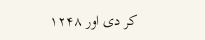کر دی اور ۱۲۴۸